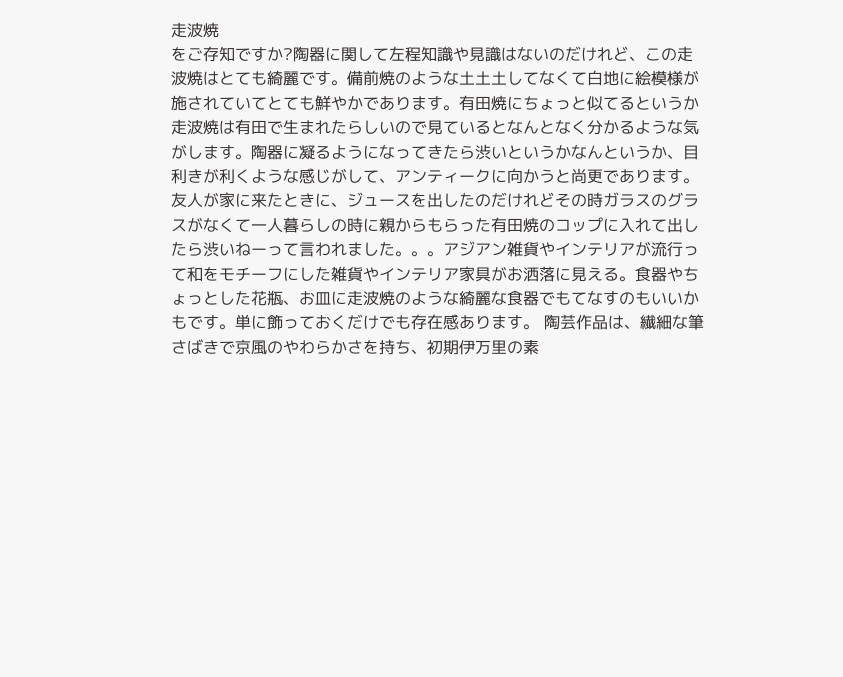走波焼
をご存知ですか?陶器に関して左程知識や見識はないのだけれど、この走波焼はとても綺麗です。備前焼のような土土土してなくて白地に絵模様が施されていてとても鮮やかであります。有田焼にちょっと似てるというか走波焼は有田で生まれたらしいので見ているとなんとなく分かるような気がします。陶器に凝るようになってきたら渋いというかなんというか、目利きが利くような感じがして、アンティークに向かうと尚更であります。友人が家に来たときに、ジュースを出したのだけれどその時ガラスのグラスがなくて一人暮らしの時に親からもらった有田焼のコップに入れて出したら渋いねーって言われました。。。アジアン雑貨やインテリアが流行って和をモチーフにした雑貨やインテリア家具がお洒落に見える。食器やちょっとした花瓶、お皿に走波焼のような綺麗な食器でもてなすのもいいかもです。単に飾っておくだけでも存在感あります。 陶芸作品は、繊細な筆さばきで京風のやわらかさを持ち、初期伊万里の素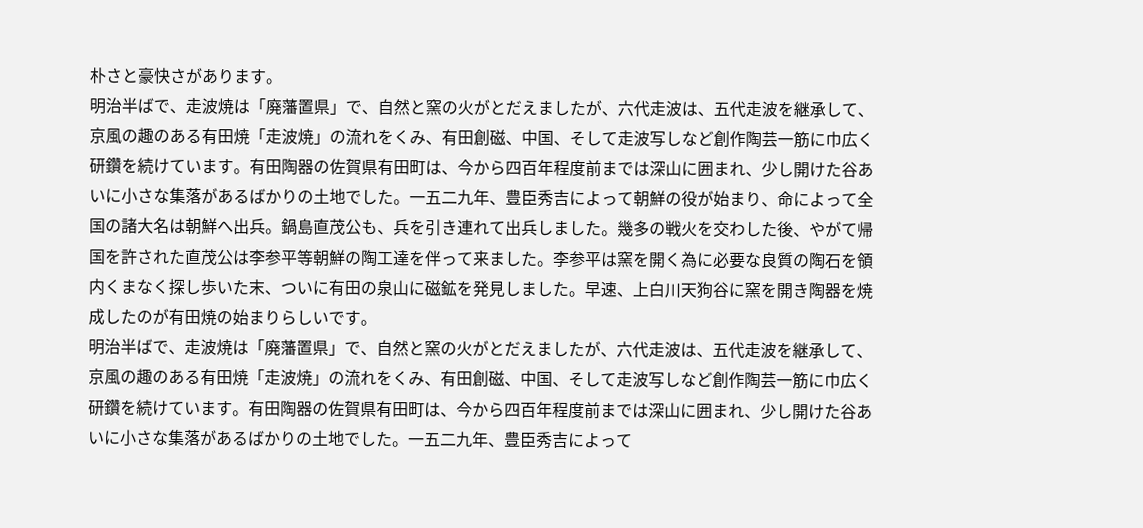朴さと豪快さがあります。
明治半ばで、走波焼は「廃藩置県」で、自然と窯の火がとだえましたが、六代走波は、五代走波を継承して、京風の趣のある有田焼「走波焼」の流れをくみ、有田創磁、中国、そして走波写しなど創作陶芸一筋に巾広く研鑽を続けています。有田陶器の佐賀県有田町は、今から四百年程度前までは深山に囲まれ、少し開けた谷あいに小さな集落があるばかりの土地でした。一五二九年、豊臣秀吉によって朝鮮の役が始まり、命によって全国の諸大名は朝鮮へ出兵。鍋島直茂公も、兵を引き連れて出兵しました。幾多の戦火を交わした後、やがて帰国を許された直茂公は李参平等朝鮮の陶工達を伴って来ました。李参平は窯を開く為に必要な良質の陶石を領内くまなく探し歩いた末、ついに有田の泉山に磁鉱を発見しました。早速、上白川天狗谷に窯を開き陶器を焼成したのが有田焼の始まりらしいです。
明治半ばで、走波焼は「廃藩置県」で、自然と窯の火がとだえましたが、六代走波は、五代走波を継承して、京風の趣のある有田焼「走波焼」の流れをくみ、有田創磁、中国、そして走波写しなど創作陶芸一筋に巾広く研鑽を続けています。有田陶器の佐賀県有田町は、今から四百年程度前までは深山に囲まれ、少し開けた谷あいに小さな集落があるばかりの土地でした。一五二九年、豊臣秀吉によって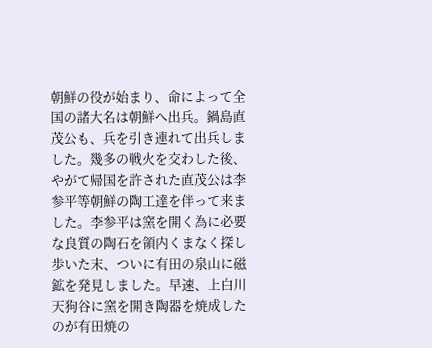朝鮮の役が始まり、命によって全国の諸大名は朝鮮へ出兵。鍋島直茂公も、兵を引き連れて出兵しました。幾多の戦火を交わした後、やがて帰国を許された直茂公は李参平等朝鮮の陶工達を伴って来ました。李参平は窯を開く為に必要な良質の陶石を領内くまなく探し歩いた末、ついに有田の泉山に磁鉱を発見しました。早速、上白川天狗谷に窯を開き陶器を焼成したのが有田焼の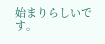始まりらしいです。